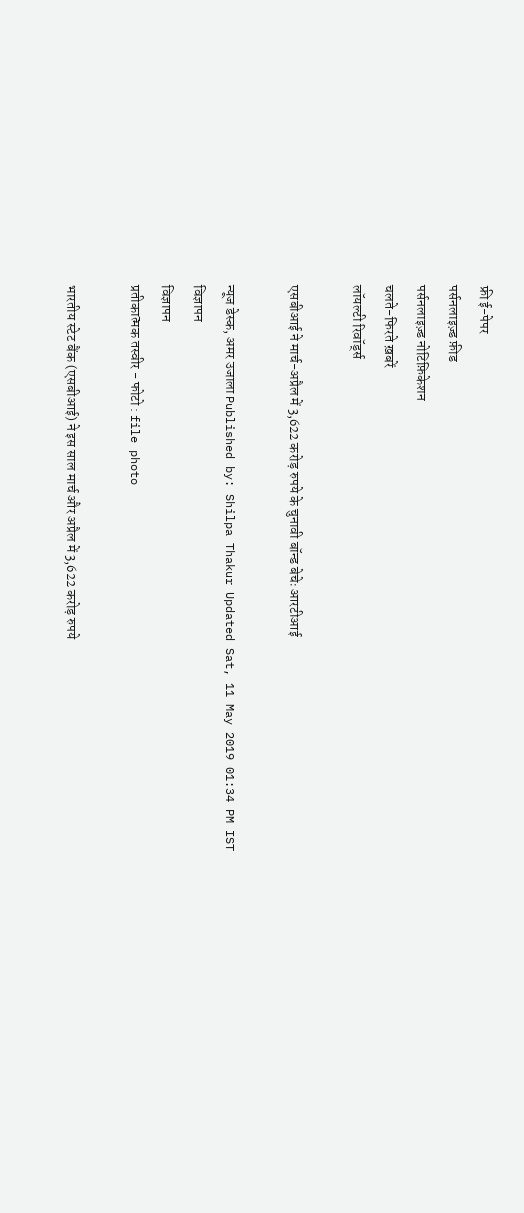फ्री ई-पेपर
पर्सनलाइज़्ड फ़ीड
पर्सनलाइज़्ड नोटिफ़िकेशन
चलते-फिरते ख़बरें
लॉयल्टी रिवॉर्ड्स

एसबीआई ने मार्च-अप्रैल में 3,622 करोड़ रुपये के चुनावी बॉन्ड बेचेः आरटीआई

न्यूज डेस्क, अमर उजाला Published by: Shilpa Thakur Updated Sat, 11 May 2019 01:34 PM IST
विज्ञापन
विज्ञापन
प्रतीकात्मक तस्वीर - फोटो : file photo

भारतीय स्टेट बैंक (एसबीआई) ने इस साल मार्च और अप्रैल में 3,622 करोड़ रुपये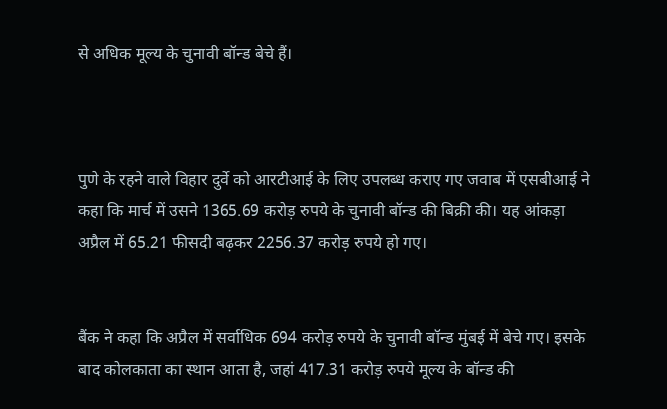से अधिक मूल्य के चुनावी बॉन्ड बेचे हैं।



पुणे के रहने वाले विहार दुर्वे को आरटीआई के लिए उपलब्ध कराए गए जवाब में एसबीआई ने कहा कि मार्च में उसने 1365.69 करोड़ रुपये के चुनावी बॉन्ड की बिक्री की। यह आंकड़ा अप्रैल में 65.21 फीसदी बढ़कर 2256.37 करोड़ रुपये हो गए।


बैंक ने कहा कि अप्रैल में सर्वाधिक 694 करोड़ रुपये के चुनावी बॉन्ड मुंबई में बेचे गए। इसके बाद कोलकाता का स्थान आता है, जहां 417.31 करोड़ रुपये मूल्य के बॉन्ड की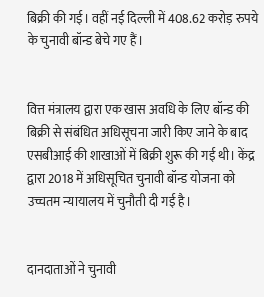बिक्री की गई। वहीं नई दिल्ली में 408.62 करोड़ रुपये के चुनावी बॉन्ड बेचे गए हैं।


वित्त मंत्रालय द्वारा एक खास अवधि के लिए बॉन्ड की बिक्री से संबंधित अधिसूचना जारी किए जाने के बाद एसबीआई की शाखाओं में बिक्री शुरू की गई थी। केंद्र द्वारा 2018 में अधिसूचित चुनावी बॉन्ड योजना को उच्चतम न्यायालय में चुनौती दी गई है।


दानदाताओं ने चुनावी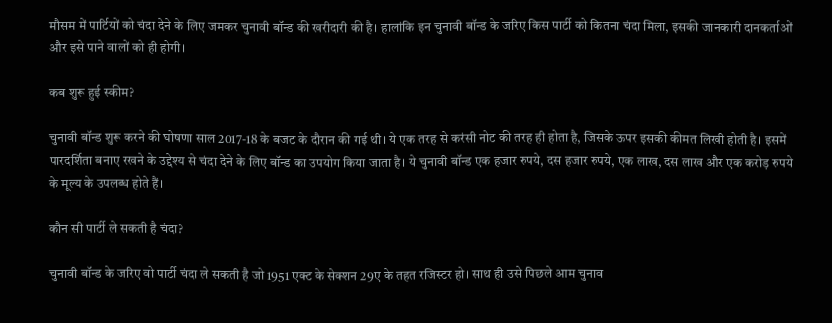मौसम में पार्टियों को चंदा देने के लिए जमकर चुनावी बॉन्ड की खरीदारी की है। हालांकि इन चुनावी बॉन्ड के जरिए किस पार्टी को कितना चंदा मिला, इसकी जानकारी दानकर्ताओं और इसे पाने वालों को ही होगी।

कब शुरू हुई स्कीम?

चुनावी बॉन्ड शुरू करने की घोषणा साल 2017-18 के बजट के दौरान की गई थी। ये एक तरह से करंसी नोट की तरह ही होता है, जिसके ऊपर इसकी कीमत लिखी होती है। इसमें पारदर्शिता बनाए रखने के उद्देश्य से चंदा देने के लिए बॉन्ड का उपयोग किया जाता है। ये चुनावी बॉन्ड एक हजार रुपये, दस हजार रुपये, एक लाख, दस लाख और एक करोड़ रुपये के मूल्य के उपलब्ध होते हैं।

कौन सी पार्टी ले सकती है चंदा?

चुनावी बॉन्ड के जरिए वो पार्टी चंदा ले सकती है जो 1951 एक्ट के सेक्शन 29ए के तहत रजिस्टर हो। साथ ही उसे पिछले आम चुनाव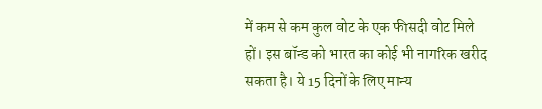में कम से कम कुल वोट के एक फीसदी वोट मिले हों। इस बॉन्ड को भारत का कोई भी नागरिक खरीद सकता है। ये 15 दिनों के लिए मान्य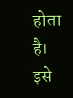होता है। इसे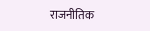राजनीतिक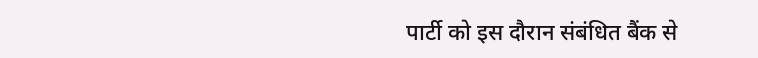पार्टी को इस दौरान संबंधित बैंक से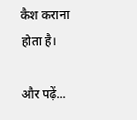कैश कराना होता है।

और पढ़ें...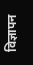विज्ञापन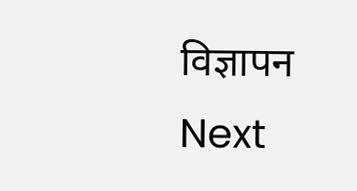विज्ञापन
Next